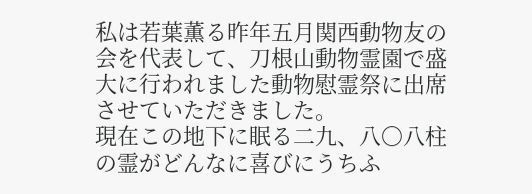私は若葉薫る昨年五月関西動物友の会を代表して、刀根山動物霊園で盛大に行われました動物慰霊祭に出席させていただきました。
現在この地下に眠る二九、八〇八柱の霊がどんなに喜びにうちふ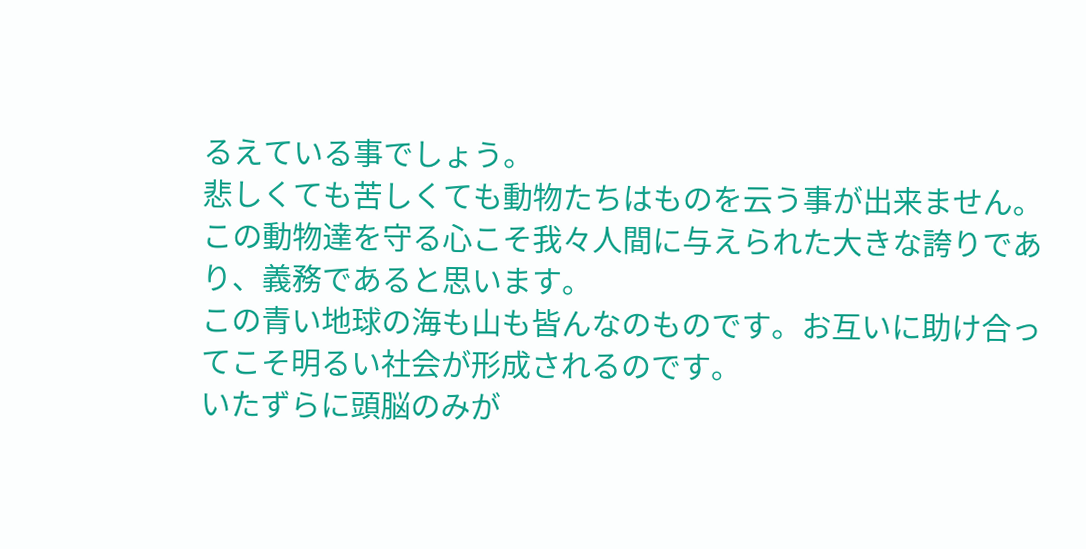るえている事でしょう。
悲しくても苦しくても動物たちはものを云う事が出来ません。
この動物達を守る心こそ我々人間に与えられた大きな誇りであり、義務であると思います。
この青い地球の海も山も皆んなのものです。お互いに助け合ってこそ明るい社会が形成されるのです。
いたずらに頭脳のみが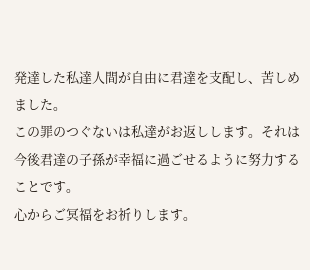発達した私達人間が自由に君達を支配し、苦しめました。
この罪のつぐないは私達がお返しします。それは今後君達の子孫が幸福に過ごせるように努力することです。
心からご冥福をお祈りします。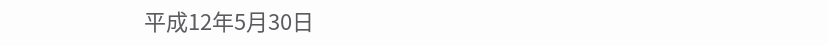平成12年5月30日